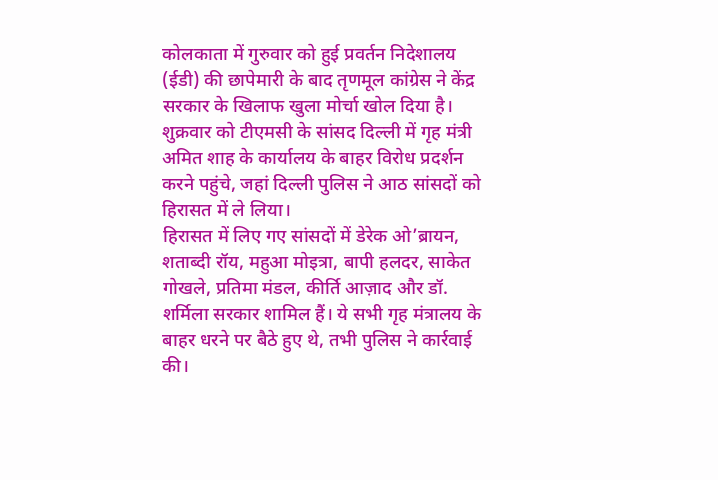कोलकाता में गुरुवार को हुई प्रवर्तन निदेशालय (ईडी) की छापेमारी के बाद तृणमूल कांग्रेस ने केंद्र सरकार के खिलाफ खुला मोर्चा खोल दिया है। शुक्रवार को टीएमसी के सांसद दिल्ली में गृह मंत्री अमित शाह के कार्यालय के बाहर विरोध प्रदर्शन करने पहुंचे, जहां दिल्ली पुलिस ने आठ सांसदों को हिरासत में ले लिया।
हिरासत में लिए गए सांसदों में डेरेक ओ’ब्रायन, शताब्दी रॉय, महुआ मोइत्रा, बापी हलदर, साकेत गोखले, प्रतिमा मंडल, कीर्ति आज़ाद और डॉ. शर्मिला सरकार शामिल हैं। ये सभी गृह मंत्रालय के बाहर धरने पर बैठे हुए थे, तभी पुलिस ने कार्रवाई की।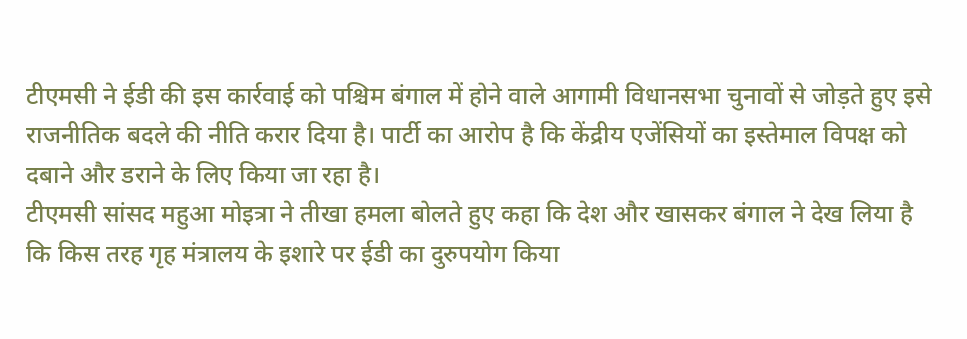टीएमसी ने ईडी की इस कार्रवाई को पश्चिम बंगाल में होने वाले आगामी विधानसभा चुनावों से जोड़ते हुए इसे राजनीतिक बदले की नीति करार दिया है। पार्टी का आरोप है कि केंद्रीय एजेंसियों का इस्तेमाल विपक्ष को दबाने और डराने के लिए किया जा रहा है।
टीएमसी सांसद महुआ मोइत्रा ने तीखा हमला बोलते हुए कहा कि देश और खासकर बंगाल ने देख लिया है कि किस तरह गृह मंत्रालय के इशारे पर ईडी का दुरुपयोग किया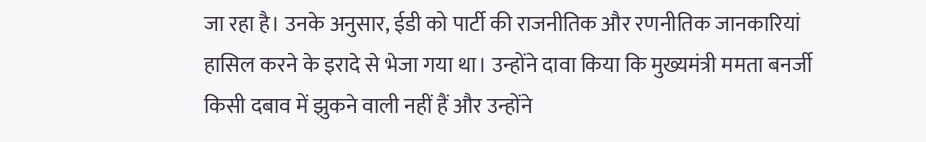जा रहा है। उनके अनुसार, ईडी को पार्टी की राजनीतिक और रणनीतिक जानकारियां हासिल करने के इरादे से भेजा गया था। उन्होंने दावा किया कि मुख्यमंत्री ममता बनर्जी किसी दबाव में झुकने वाली नहीं हैं और उन्होंने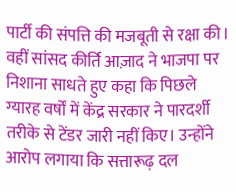पार्टी की संपत्ति की मजबूती से रक्षा की।
वहीं सांसद कीर्ति आज़ाद ने भाजपा पर निशाना साधते हुए कहा कि पिछले ग्यारह वर्षों में केंद्र सरकार ने पारदर्शी तरीके से टेंडर जारी नहीं किए। उन्होंने आरोप लगाया कि सत्तारूढ़ दल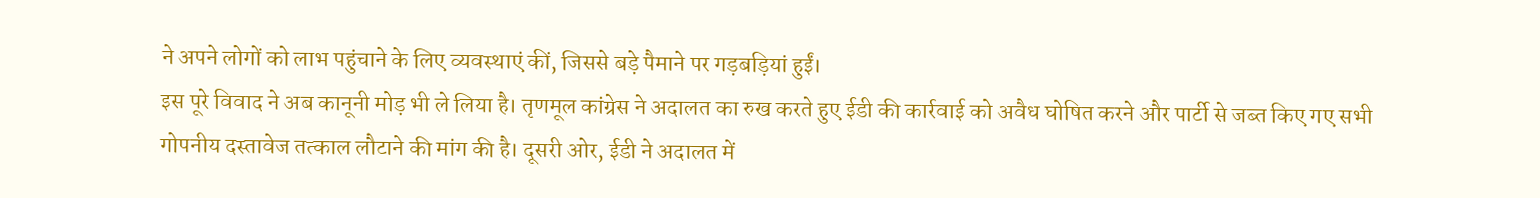ने अपने लोगों को लाभ पहुंचाने के लिए व्यवस्थाएं कीं, जिससे बड़े पैमाने पर गड़बड़ियां हुईं।
इस पूरे विवाद ने अब कानूनी मोड़ भी ले लिया है। तृणमूल कांग्रेस ने अदालत का रुख करते हुए ईडी की कार्रवाई को अवैध घोषित करने और पार्टी से जब्त किए गए सभी गोपनीय दस्तावेज तत्काल लौटाने की मांग की है। दूसरी ओर, ईडी ने अदालत में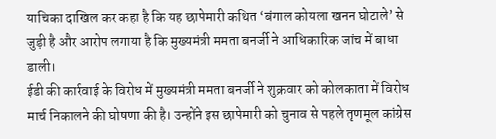याचिका दाखिल कर कहा है कि यह छापेमारी कथित ‘बंगाल कोयला खनन घोटाले’ से जुड़ी है और आरोप लगाया है कि मुख्यमंत्री ममता बनर्जी ने आधिकारिक जांच में बाधा डाली।
ईडी की कार्रवाई के विरोध में मुख्यमंत्री ममता बनर्जी ने शुक्रवार को कोलकाता में विरोध मार्च निकालने की घोषणा की है। उन्होंने इस छापेमारी को चुनाव से पहले तृणमूल कांग्रेस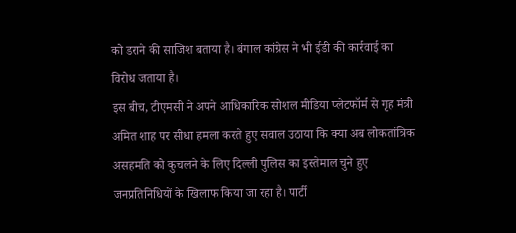को डराने की साजिश बताया है। बंगाल कांग्रेस ने भी ईडी की कार्रवाई का विरोध जताया है।
इस बीच, टीएमसी ने अपने आधिकारिक सोशल मीडिया प्लेटफॉर्म से गृह मंत्री अमित शाह पर सीधा हमला करते हुए सवाल उठाया कि क्या अब लोकतांत्रिक असहमति को कुचलने के लिए दिल्ली पुलिस का इस्तेमाल चुने हुए जनप्रतिनिधियों के खिलाफ किया जा रहा है। पार्टी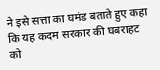ने इसे सत्ता का घमंड बताते हुए कहा कि यह कदम सरकार की घबराहट को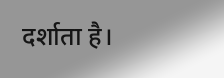दर्शाता है।